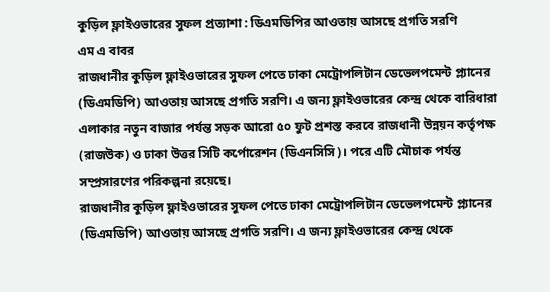কুড়িল ফ্লাইওভারের সুফল প্রত্যাশা : ডিএমডিপির আওতায় আসছে প্রগতি সরণি
এম এ বাবর
রাজধানীর কুড়িল ফ্লাইওভারের সুফল পেতে ঢাকা মেট্রোপলিটান ডেভেলপমেন্ট প্ল্যানের (ডিএমডিপি) আওতায় আসছে প্রগতি সরণি। এ জন্য ফ্লাইওভারের কেন্দ্র থেকে বারিধারা এলাকার নতুন বাজার পর্যন্ত সড়ক আরো ৫০ ফুট প্রশস্ত করবে রাজধানী উন্নয়ন কর্তৃপক্ষ (রাজউক) ও ঢাকা উত্তর সিটি কর্পোরেশন (ডিএনসিসি)। পরে এটি মৌচাক পর্যন্ত সম্প্রসারণের পরিকল্পনা রয়েছে।
রাজধানীর কুড়িল ফ্লাইওভারের সুফল পেতে ঢাকা মেট্রোপলিটান ডেভেলপমেন্ট প্ল্যানের (ডিএমডিপি) আওতায় আসছে প্রগতি সরণি। এ জন্য ফ্লাইওভারের কেন্দ্র থেকে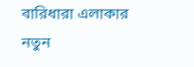বারিধারা এলাকার নতুন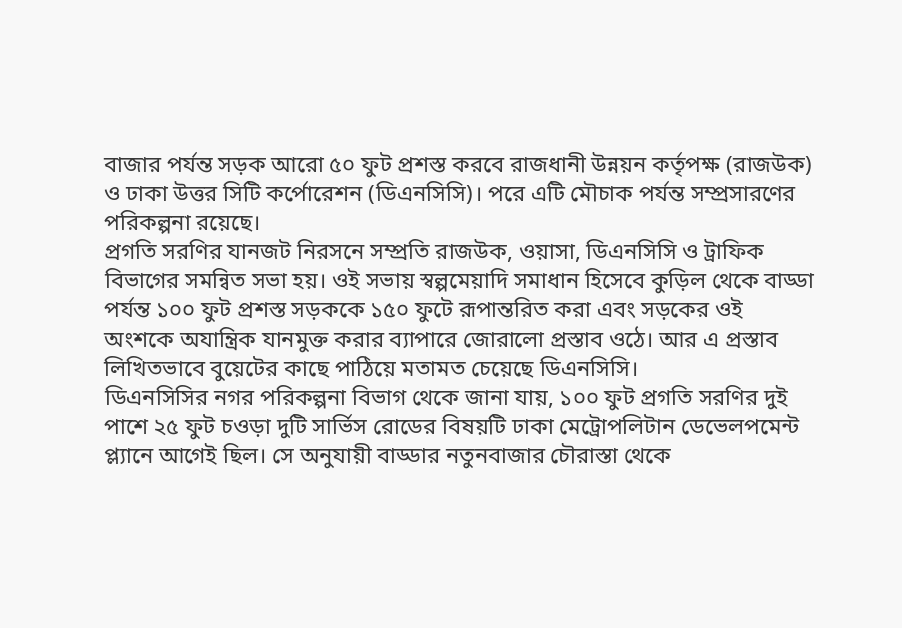বাজার পর্যন্ত সড়ক আরো ৫০ ফুট প্রশস্ত করবে রাজধানী উন্নয়ন কর্তৃপক্ষ (রাজউক) ও ঢাকা উত্তর সিটি কর্পোরেশন (ডিএনসিসি)। পরে এটি মৌচাক পর্যন্ত সম্প্রসারণের পরিকল্পনা রয়েছে।
প্রগতি সরণির যানজট নিরসনে সম্প্রতি রাজউক, ওয়াসা, ডিএনসিসি ও ট্রাফিক বিভাগের সমন্বিত সভা হয়। ওই সভায় স্বল্পমেয়াদি সমাধান হিসেবে কুড়িল থেকে বাড্ডা পর্যন্ত ১০০ ফুট প্রশস্ত সড়ককে ১৫০ ফুটে রূপান্তরিত করা এবং সড়কের ওই অংশকে অযান্ত্রিক যানমুক্ত করার ব্যাপারে জোরালো প্রস্তাব ওঠে। আর এ প্রস্তাব লিখিতভাবে বুয়েটের কাছে পাঠিয়ে মতামত চেয়েছে ডিএনসিসি।
ডিএনসিসির নগর পরিকল্পনা বিভাগ থেকে জানা যায়, ১০০ ফুট প্রগতি সরণির দুই পাশে ২৫ ফুট চওড়া দুটি সার্ভিস রোডের বিষয়টি ঢাকা মেট্রোপলিটান ডেভেলপমেন্ট প্ল্যানে আগেই ছিল। সে অনুযায়ী বাড্ডার নতুনবাজার চৌরাস্তা থেকে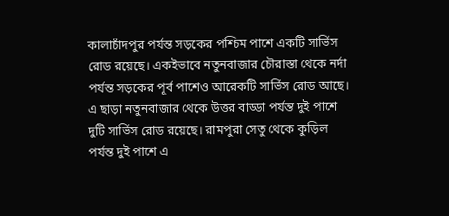কালাচাঁদপুর পর্যন্ত সড়কের পশ্চিম পাশে একটি সার্ভিস রোড রয়েছে। একইভাবে নতুনবাজার চৌরাস্তা থেকে নর্দা পর্যন্ত সড়কের পূর্ব পাশেও আরেকটি সার্ভিস রোড আছে। এ ছাড়া নতুনবাজার থেকে উত্তর বাড্ডা পর্যন্ত দুই পাশে দুটি সার্ভিস রোড রয়েছে। রামপুরা সেতু থেকে কুড়িল পর্যন্ত দুই পাশে এ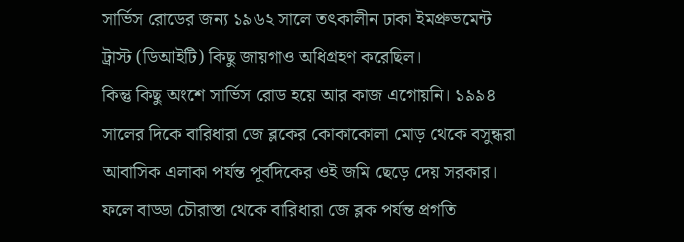সার্ভিস রোডের জন্য ১৯৬২ সালে তৎকালীন ঢাকা ইমপ্রুভমেন্ট ট্রাস্ট (ডিআইটি) কিছু জায়গাও অধিগ্রহণ করেছিল।
কিন্তু কিছু অংশে সার্ভিস রোড হয়ে আর কাজ এগোয়নি। ১৯৯৪ সালের দিকে বারিধারা জে ব্লকের কোকাকোলা মোড় থেকে বসুন্ধরা আবাসিক এলাকা পর্যন্ত পূর্বদিকের ওই জমি ছেড়ে দেয় সরকার। ফলে বাড্ডা চৌরাস্তা থেকে বারিধারা জে ব্লক পর্যন্ত প্রগতি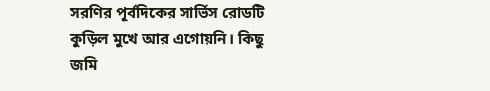সরণির পূর্বদিকের সার্ভিস রোডটি কুড়িল মুখে আর এগোয়নি। কিছু জমি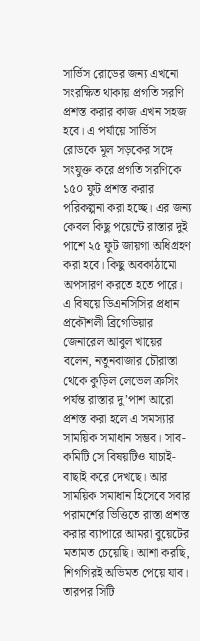সার্ভিস রোডের জন্য এখনো সংরক্ষিত থাকায় প্রগতি সরণি প্রশস্ত করার কাজ এখন সহজ হবে। এ পর্যায়ে সার্ভিস রোডকে মূল সড়কের সঙ্গে সংযুক্ত করে প্রগতি সরণিকে ১৫০ ফুট প্রশস্ত করার পরিকল্পনা করা হচ্ছে। এর জন্য কেবল কিছু পয়েন্টে রাস্তার দুই পাশে ২৫ ফুট জায়গা অধিগ্রহণ করা হবে। কিছু অবকাঠামো অপসারণ করতে হতে পারে।
এ বিষয়ে ডিএনসিসির প্রধান প্রকৌশলী ব্রিগেডিয়ার জেনারেল আবুল খায়ের বলেন, নতুনবাজার চৌরাস্তা থেকে কুড়িল লেভেল ক্রসিং পর্যন্ত রাস্তার দু’পাশ আরো প্রশস্ত করা হলে এ সমস্যার সাময়িক সমাধান সম্ভব। সাব-কমিটি সে বিষয়টিও যাচাই-বাছাই করে দেখছে। আর সাময়িক সমাধান হিসেবে সবার পরামর্শের ভিত্তিতে রাস্তা প্রশস্ত করার ব্যাপারে আমরা বুয়েটের মতামত চেয়েছি। আশা করছি, শিগগিরই অভিমত পেয়ে যাব। তারপর সিটি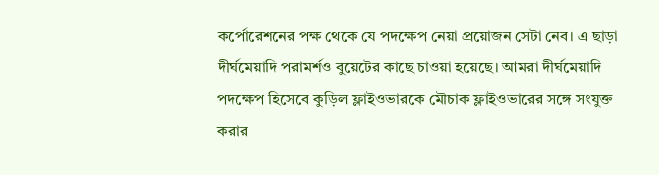কর্পোরেশনের পক্ষ থেকে যে পদক্ষেপ নেয়া প্রয়োজন সেটা নেব। এ ছাড়া দীর্ঘমেয়াদি পরামর্শও বুয়েটের কাছে চাওয়া হয়েছে। আমরা দীর্ঘমেয়াদি পদক্ষেপ হিসেবে কুড়িল ফ্লাইওভারকে মৌচাক ফ্লাইওভারের সঙ্গে সংযুক্ত করার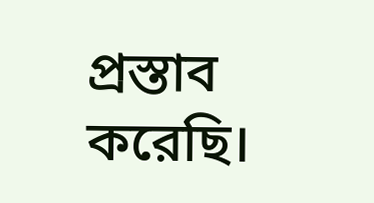প্রস্তাব করেছি।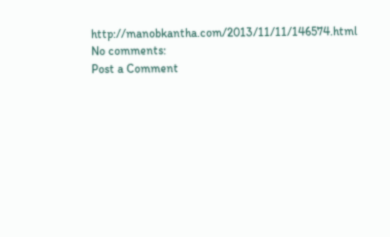http://manobkantha.com/2013/11/11/146574.html
No comments:
Post a Comment